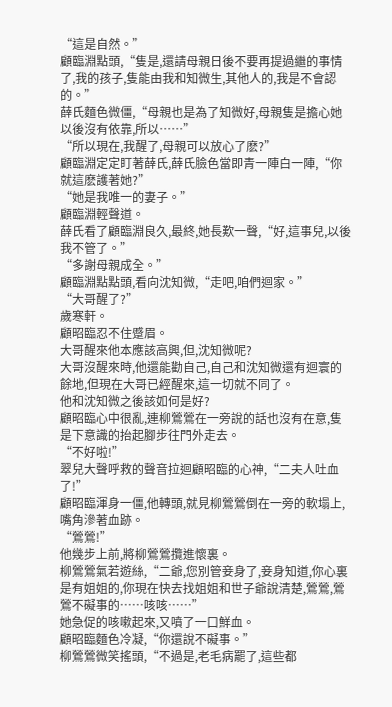“這是自然。”
顧臨淵點頭,“隻是,還請母親日後不要再提過繼的事情了,我的孩子,隻能由我和知微生,其他人的,我是不會認的。”
薛氏麵色微僵,“母親也是為了知微好,母親隻是擔心她以後沒有依靠,所以……”
“所以現在,我醒了,母親可以放心了麽?”
顧臨淵定定盯著薛氏,薛氏臉色當即青一陣白一陣,“你就這麽護著她?”
“她是我唯一的妻子。”
顧臨淵輕聲道。
薛氏看了顧臨淵良久,最終,她長歎一聲,“好,這事兒,以後我不管了。”
“多謝母親成全。”
顧臨淵點點頭,看向沈知微,“走吧,咱們迴家。”
“大哥醒了?”
歲寒軒。
顧昭臨忍不住蹙眉。
大哥醒來他本應該高興,但,沈知微呢?
大哥沒醒來時,他還能勸自己,自己和沈知微還有迴寰的餘地,但現在大哥已經醒來,這一切就不同了。
他和沈知微之後該如何是好?
顧昭臨心中很亂,連柳鶯鶯在一旁說的話也沒有在意,隻是下意識的抬起腳步往門外走去。
“不好啦!”
翠兒大聲呼救的聲音拉迴顧昭臨的心神,“二夫人吐血了!”
顧昭臨渾身一僵,他轉頭,就見柳鶯鶯倒在一旁的軟塌上,嘴角滲著血跡。
“鶯鶯!”
他幾步上前,將柳鶯鶯攬進懷裏。
柳鶯鶯氣若遊絲,“二爺,您別管妾身了,妾身知道,你心裏是有姐姐的,你現在快去找姐姐和世子爺說清楚,鶯鶯,鶯鶯不礙事的……咳咳……”
她急促的咳嗽起來,又噴了一口鮮血。
顧昭臨麵色冷凝,“你還說不礙事。”
柳鶯鶯微笑搖頭,“不過是,老毛病罷了,這些都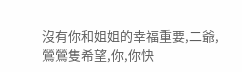沒有你和姐姐的幸福重要,二爺,鶯鶯隻希望,你,你快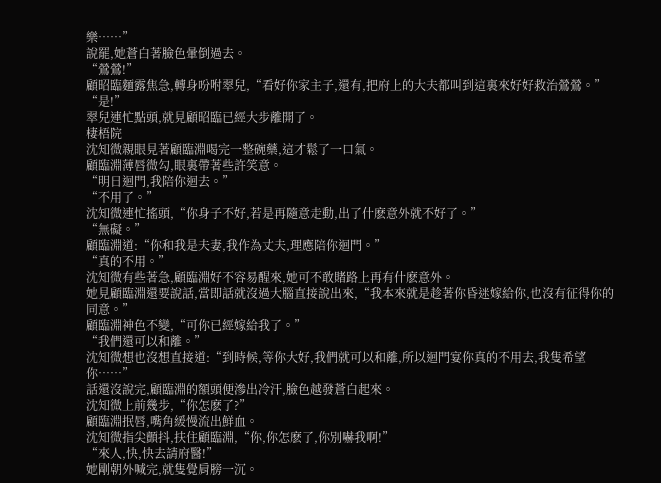樂……”
說罷,她蒼白著臉色暈倒過去。
“鶯鶯!”
顧昭臨麵露焦急,轉身吩咐翠兒,“看好你家主子,還有,把府上的大夫都叫到這裏來好好救治鶯鶯。”
“是!”
翠兒連忙點頭,就見顧昭臨已經大步離開了。
棲梧院
沈知微親眼見著顧臨淵喝完一整碗藥,這才鬆了一口氣。
顧臨淵薄唇微勾,眼裏帶著些許笑意。
“明日迴門,我陪你迴去。”
“不用了。”
沈知微連忙搖頭,“你身子不好,若是再隨意走動,出了什麽意外就不好了。”
“無礙。”
顧臨淵道:“你和我是夫妻,我作為丈夫,理應陪你迴門。”
“真的不用。”
沈知微有些著急,顧臨淵好不容易醒來,她可不敢賭路上再有什麽意外。
她見顧臨淵還要說話,當即話就沒過大腦直接說出來,“我本來就是趁著你昏迷嫁給你,也沒有征得你的同意。”
顧臨淵神色不變,“可你已經嫁給我了。”
“我們還可以和離。”
沈知微想也沒想直接道:“到時候,等你大好,我們就可以和離,所以迴門宴你真的不用去,我隻希望你……”
話還沒說完,顧臨淵的額頭便滲出冷汗,臉色越發蒼白起來。
沈知微上前幾步,“你怎麽了?”
顧臨淵抿唇,嘴角緩慢流出鮮血。
沈知微指尖顫抖,扶住顧臨淵,“你,你怎麽了,你別嚇我啊!”
“來人,快,快去請府醫!”
她剛朝外喊完,就隻覺肩膀一沉。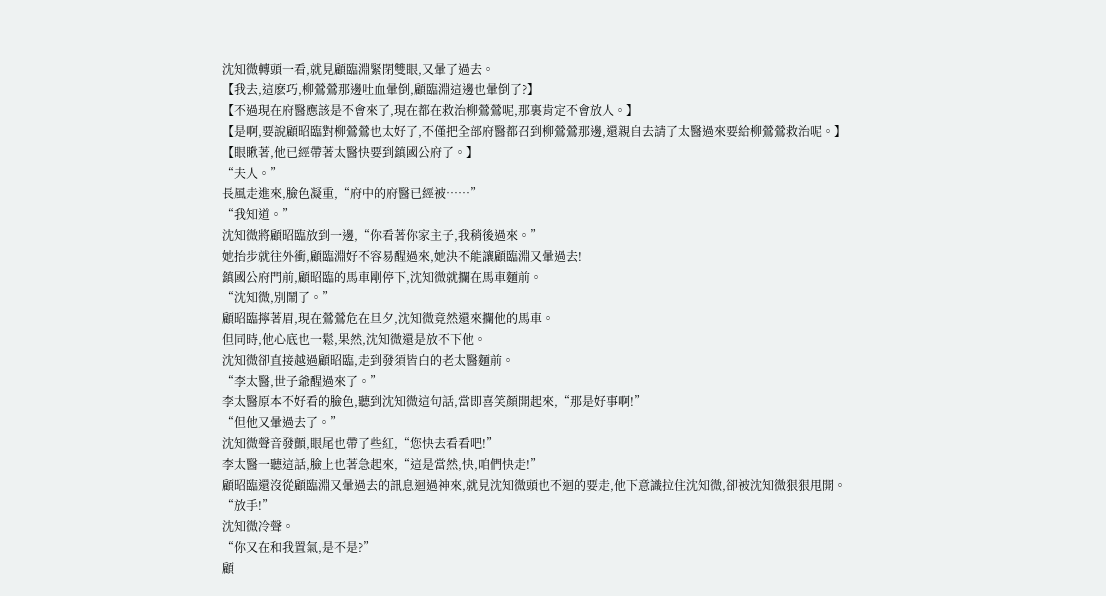沈知微轉頭一看,就見顧臨淵緊閉雙眼,又暈了過去。
【我去,這麽巧,柳鶯鶯那邊吐血暈倒,顧臨淵這邊也暈倒了?】
【不過現在府醫應該是不會來了,現在都在救治柳鶯鶯呢,那裏肯定不會放人。】
【是啊,要說顧昭臨對柳鶯鶯也太好了,不僅把全部府醫都召到柳鶯鶯那邊,還親自去請了太醫過來要給柳鶯鶯救治呢。】
【眼瞅著,他已經帶著太醫快要到鎮國公府了。】
“夫人。”
長風走進來,臉色凝重,“府中的府醫已經被……”
“我知道。”
沈知微將顧昭臨放到一邊,“你看著你家主子,我稍後過來。”
她抬步就往外衝,顧臨淵好不容易醒過來,她決不能讓顧臨淵又暈過去!
鎮國公府門前,顧昭臨的馬車剛停下,沈知微就攔在馬車麵前。
“沈知微,別鬧了。”
顧昭臨擰著眉,現在鶯鶯危在旦夕,沈知微竟然還來攔他的馬車。
但同時,他心底也一鬆,果然,沈知微還是放不下他。
沈知微卻直接越過顧昭臨,走到發須皆白的老太醫麵前。
“李太醫,世子爺醒過來了。”
李太醫原本不好看的臉色,聽到沈知微這句話,當即喜笑顏開起來,“那是好事啊!”
“但他又暈過去了。”
沈知微聲音發顫,眼尾也帶了些紅,“您快去看看吧!”
李太醫一聽這話,臉上也著急起來,“這是當然,快,咱們快走!”
顧昭臨還沒從顧臨淵又暈過去的訊息迴過神來,就見沈知微頭也不迴的要走,他下意識拉住沈知微,卻被沈知微狠狠甩開。
“放手!”
沈知微冷聲。
“你又在和我置氣,是不是?”
顧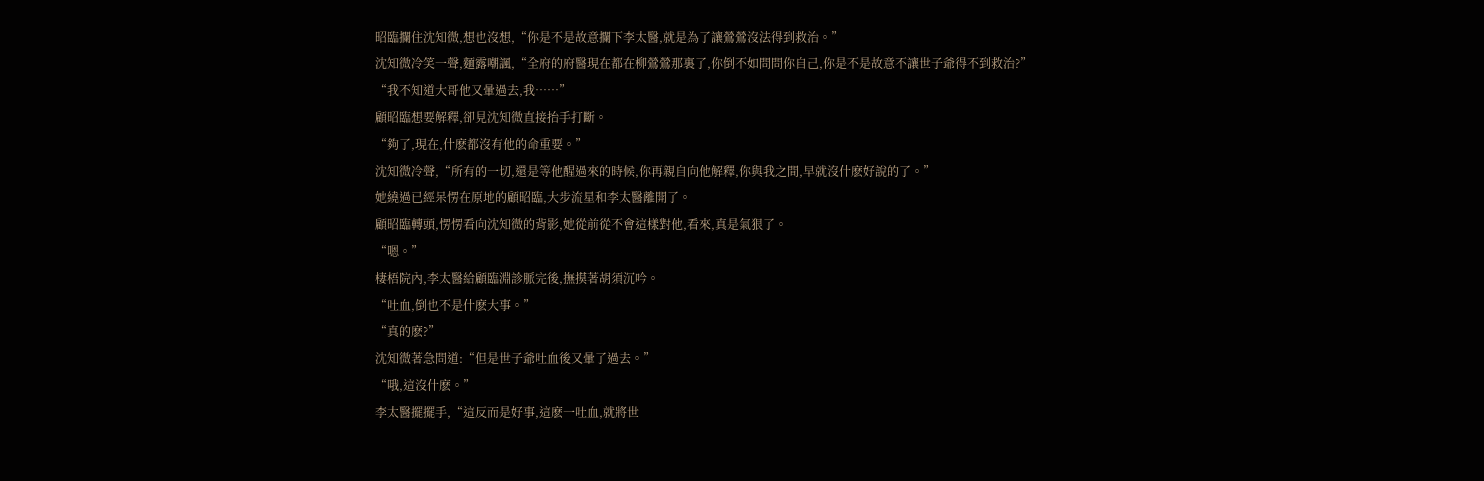昭臨攔住沈知微,想也沒想,“你是不是故意攔下李太醫,就是為了讓鶯鶯沒法得到救治。”
沈知微冷笑一聲,麵露嘲諷,“全府的府醫現在都在柳鶯鶯那裏了,你倒不如問問你自己,你是不是故意不讓世子爺得不到救治?”
“我不知道大哥他又暈過去,我……”
顧昭臨想要解釋,卻見沈知微直接抬手打斷。
“夠了,現在,什麽都沒有他的命重要。”
沈知微冷聲,“所有的一切,還是等他醒過來的時候,你再親自向他解釋,你與我之間,早就沒什麽好說的了。”
她繞過已經呆愣在原地的顧昭臨,大步流星和李太醫離開了。
顧昭臨轉頭,愣愣看向沈知微的背影,她從前從不會這樣對他,看來,真是氣狠了。
“嗯。”
棲梧院內,李太醫給顧臨淵診脈完後,撫摸著胡須沉吟。
“吐血,倒也不是什麽大事。”
“真的麽?”
沈知微著急問道:“但是世子爺吐血後又暈了過去。”
“哦,這沒什麽。”
李太醫擺擺手,“這反而是好事,這麽一吐血,就將世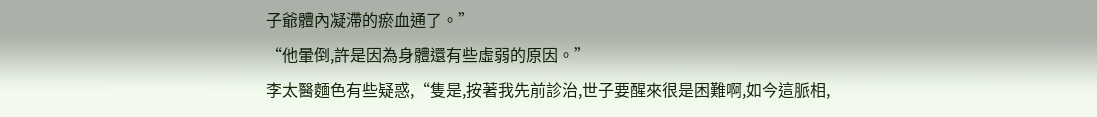子爺體內凝滯的瘀血通了。”
“他暈倒,許是因為身體還有些虛弱的原因。”
李太醫麵色有些疑惑,“隻是,按著我先前診治,世子要醒來很是困難啊,如今這脈相,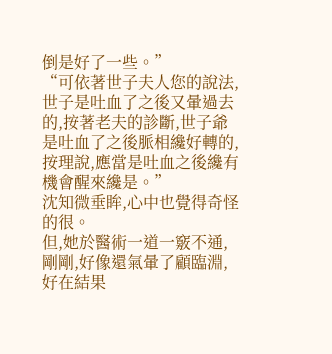倒是好了一些。”
“可依著世子夫人您的說法,世子是吐血了之後又暈過去的,按著老夫的診斷,世子爺是吐血了之後脈相纔好轉的,按理說,應當是吐血之後纔有機會醒來纔是。”
沈知微垂眸,心中也覺得奇怪的很。
但,她於醫術一道一竅不通,剛剛,好像還氣暈了顧臨淵,好在結果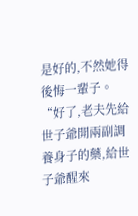是好的,不然她得後悔一輩子。
“好了,老夫先給世子爺開兩副調養身子的藥,給世子爺醒來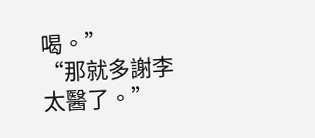喝。”
“那就多謝李太醫了。”